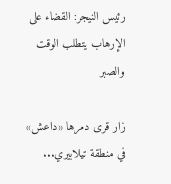رئيس النيجر: القضاء على الإرهاب يتطلب الوقت والصبر

زار قرى دمرها «داعش» في منطقة تيلابيري...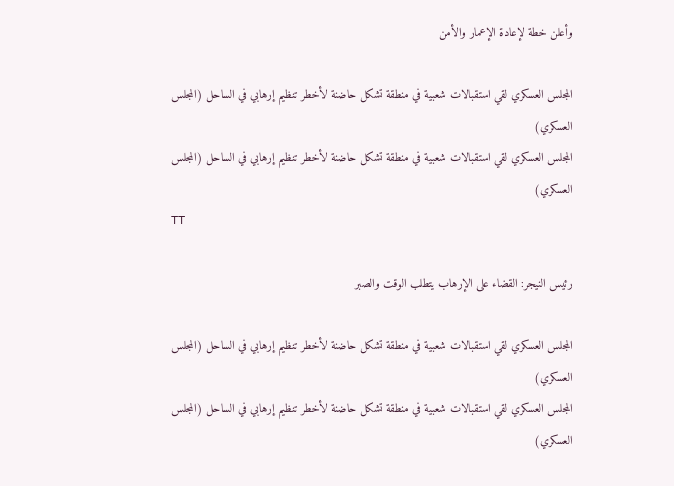وأعلن خطة لإعادة الإعمار والأمن

المجلس العسكري لقي استقبالات شعبية في منطقة تشكل حاضنة لأخطر تنظيم إرهابي في الساحل (المجلس العسكري)
المجلس العسكري لقي استقبالات شعبية في منطقة تشكل حاضنة لأخطر تنظيم إرهابي في الساحل (المجلس العسكري)
TT

رئيس النيجر: القضاء على الإرهاب يتطلب الوقت والصبر

المجلس العسكري لقي استقبالات شعبية في منطقة تشكل حاضنة لأخطر تنظيم إرهابي في الساحل (المجلس العسكري)
المجلس العسكري لقي استقبالات شعبية في منطقة تشكل حاضنة لأخطر تنظيم إرهابي في الساحل (المجلس العسكري)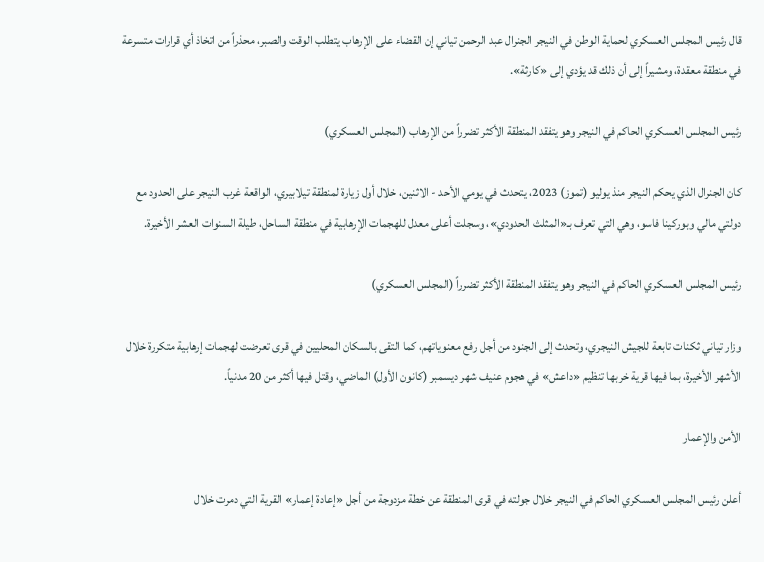قال رئيس المجلس العسكري لحماية الوطن في النيجر الجنرال عبد الرحمن تياني إن القضاء على الإرهاب يتطلب الوقت والصبر، محذراً من اتخاذ أي قرارات متسرعة في منطقة معقدة، ومشيراً إلى أن ذلك قد يؤدي إلى «كارثة».

رئيس المجلس العسكري الحاكم في النيجر وهو يتفقد المنطقة الأكثر تضرراً من الإرهاب (المجلس العسكري)

كان الجنرال الذي يحكم النيجر منذ يوليو (تموز) 2023، يتحدث في يومي الأحد - الاثنين، خلال أول زيارة لمنطقة تيلابيري، الواقعة غرب النيجر على الحدود مع دولتي مالي وبوركينا فاسو، وهي التي تعرف بـ«المثلث الحدودي»، وسجلت أعلى معدل للهجمات الإرهابية في منطقة الساحل، طيلة السنوات العشر الأخيرة.

رئيس المجلس العسكري الحاكم في النيجر وهو يتفقد المنطقة الأكثر تضرراً (المجلس العسكري)

وزار تياني ثكنات تابعة للجيش النيجري، وتحدث إلى الجنود من أجل رفع معنوياتهم، كما التقى بالسكان المحليين في قرى تعرضت لهجمات إرهابية متكررة خلال الأشهر الأخيرة، بما فيها قرية خربها تنظيم «داعش» في هجوم عنيف شهر ديسمبر (كانون الأول) الماضي، وقتل فيها أكثر من 20 مدنياً.

الأمن والإعمار

أعلن رئيس المجلس العسكري الحاكم في النيجر خلال جولته في قرى المنطقة عن خطة مزدوجة من أجل «إعادة إعمار» القرية التي دمرت خلال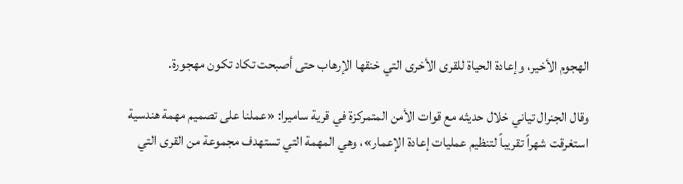الهجوم الأخير، وإعادة الحياة للقرى الأخرى التي خنقها الإرهاب حتى أصبحت تكاد تكون مهجورة.

وقال الجنرال تياني خلال حديثه مع قوات الأمن المتمركزة في قرية ساميرا: «عملنا على تصميم مهمة هندسية استغرقت شهراً تقريباً لتنظيم عمليات إعادة الإعمار»، وهي المهمة التي تستهدف مجموعة من القرى التي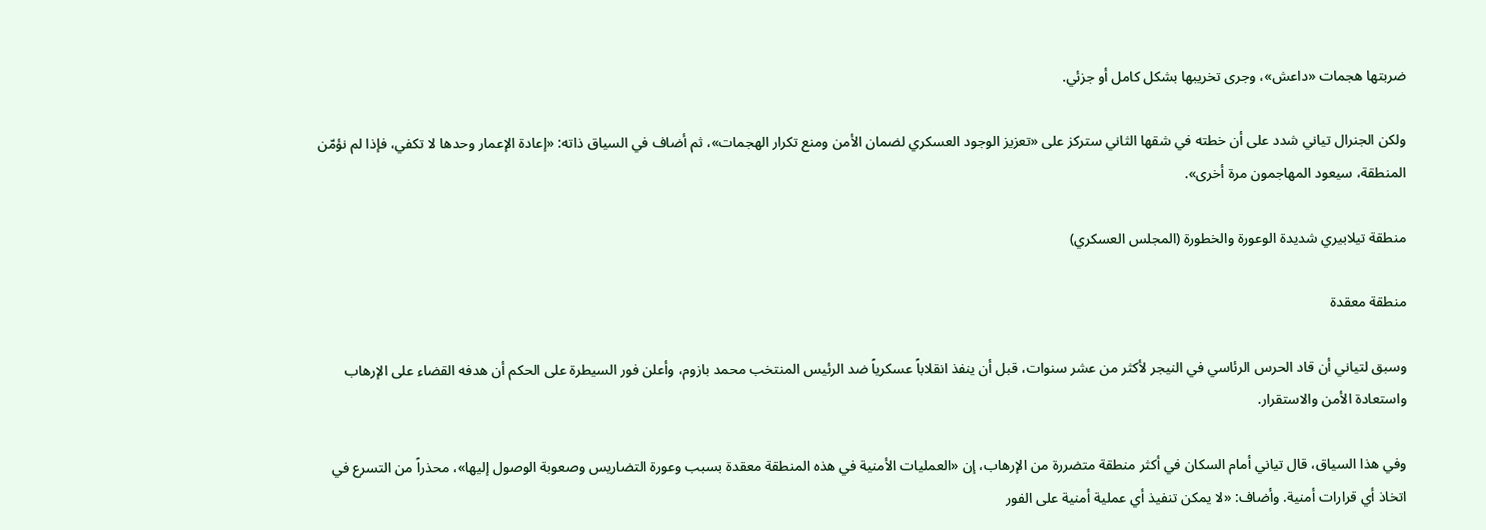ضربتها هجمات «داعش»، وجرى تخريبها بشكل كامل أو جزئي.

ولكن الجنرال تياني شدد على أن خطته في شقها الثاني ستركز على «تعزيز الوجود العسكري لضمان الأمن ومنع تكرار الهجمات»، ثم أضاف في السياق ذاته: «إعادة الإعمار وحدها لا تكفي، فإذا لم نؤمّن المنطقة، سيعود المهاجمون مرة أخرى».

منطقة تيلابيري شديدة الوعورة والخطورة (المجلس العسكري)

منطقة معقدة

وسبق لتياني أن قاد الحرس الرئاسي في النيجر لأكثر من عشر سنوات، قبل أن ينفذ انقلاباً عسكرياً ضد الرئيس المنتخب محمد بازوم، وأعلن فور السيطرة على الحكم أن هدفه القضاء على الإرهاب واستعادة الأمن والاستقرار.

وفي هذا السياق، قال تياني أمام السكان في أكثر منطقة متضررة من الإرهاب، إن «العمليات الأمنية في هذه المنطقة معقدة بسبب وعورة التضاريس وصعوبة الوصول إليها»، محذراً من التسرع في اتخاذ أي قرارات أمنية. وأضاف: «لا يمكن تنفيذ أي عملية أمنية على الفور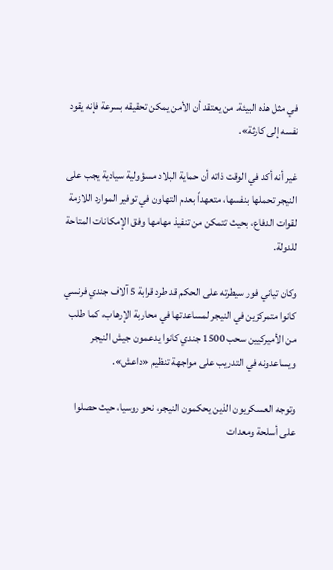في مثل هذه البيئة. من يعتقد أن الأمن يمكن تحقيقه بسرعة فإنه يقود نفسه إلى كارثة».

غير أنه أكد في الوقت ذاته أن حماية البلاد مسؤولية سيادية يجب على النيجر تحملها بنفسها، متعهداً بعدم التهاون في توفير الموارد اللازمة لقوات الدفاع، بحيث تتمكن من تنفيذ مهامها وفق الإمكانات المتاحة للدولة.

وكان تياني فور سيطرته على الحكم قد طرد قرابة 5 آلاف جندي فرنسي كانوا متمركزين في النيجر لمساعدتها في محاربة الإرهاب، كما طلب من الأميركيين سحب 1500 جندي كانوا يدعمون جيش النيجر ويساعدونه في التدريب على مواجهة تنظيم «داعش».

وتوجه العسكريون الذين يحكمون النيجر، نحو روسيا، حيث حصلوا على أسلحة ومعدات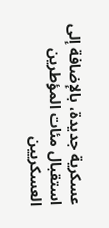عسكرية جديدة، بالإضافة إلى استقبال مئات المؤطرين العسكريين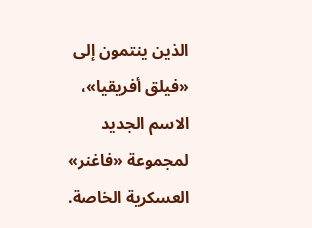الذين ينتمون إلى «فيلق أفريقيا»، الاسم الجديد لمجموعة «فاغنر» العسكرية الخاصة.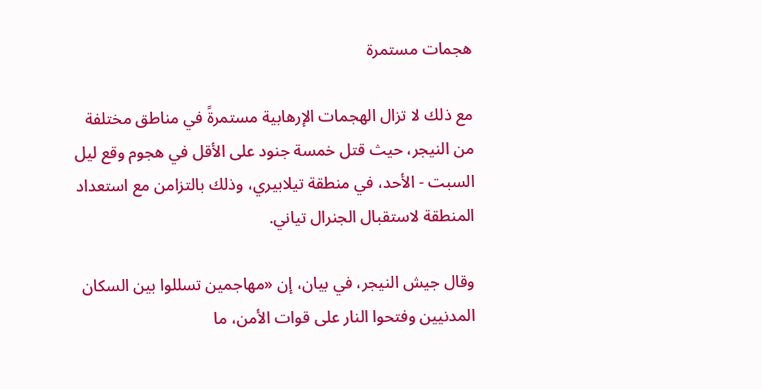هجمات مستمرة

مع ذلك لا تزال الهجمات الإرهابية مستمرةً في مناطق مختلفة من النيجر، حيث قتل خمسة جنود على الأقل في هجوم وقع ليل السبت - الأحد، في منطقة تيلابيري، وذلك بالتزامن مع استعداد المنطقة لاستقبال الجنرال تياني.

وقال جيش النيجر، في بيان، إن «مهاجمين تسللوا بين السكان المدنيين وفتحوا النار على قوات الأمن، ما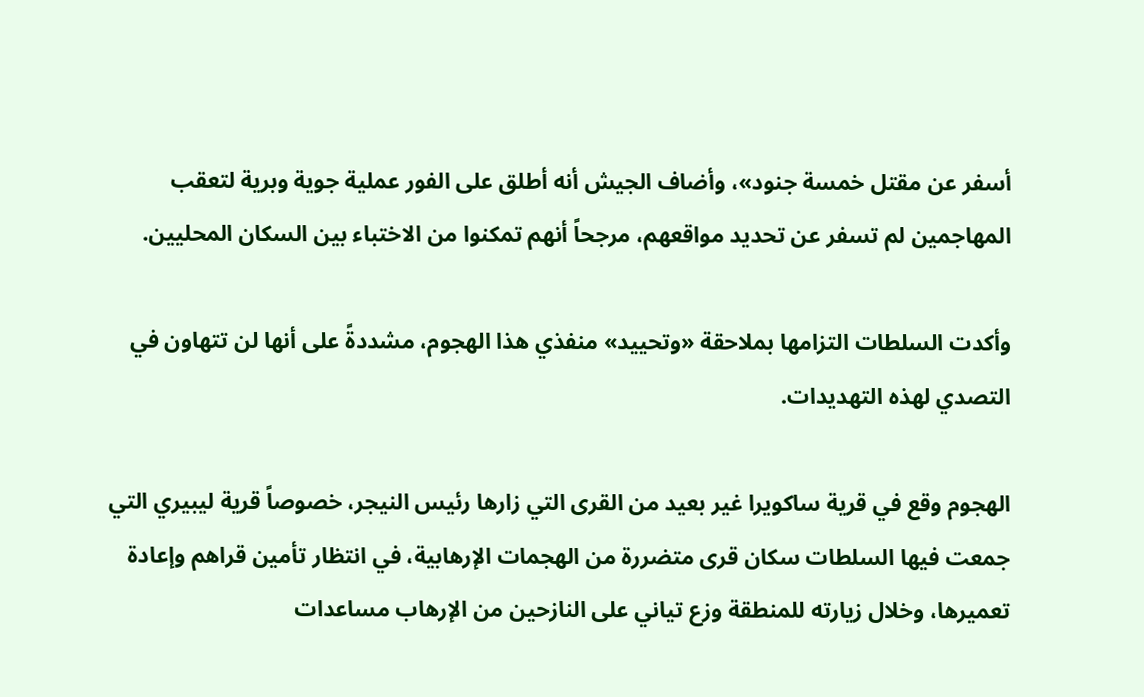أسفر عن مقتل خمسة جنود»، وأضاف الجيش أنه أطلق على الفور عملية جوية وبرية لتعقب المهاجمين لم تسفر عن تحديد مواقعهم، مرجحاً أنهم تمكنوا من الاختباء بين السكان المحليين.

وأكدت السلطات التزامها بملاحقة «وتحييد» منفذي هذا الهجوم، مشددةً على أنها لن تتهاون في التصدي لهذه التهديدات.

الهجوم وقع في قرية ساكويرا غير بعيد من القرى التي زارها رئيس النيجر، خصوصاً قرية ليبيري التي جمعت فيها السلطات سكان قرى متضررة من الهجمات الإرهابية، في انتظار تأمين قراهم وإعادة تعميرها، وخلال زيارته للمنطقة وزع تياني على النازحين من الإرهاب مساعدات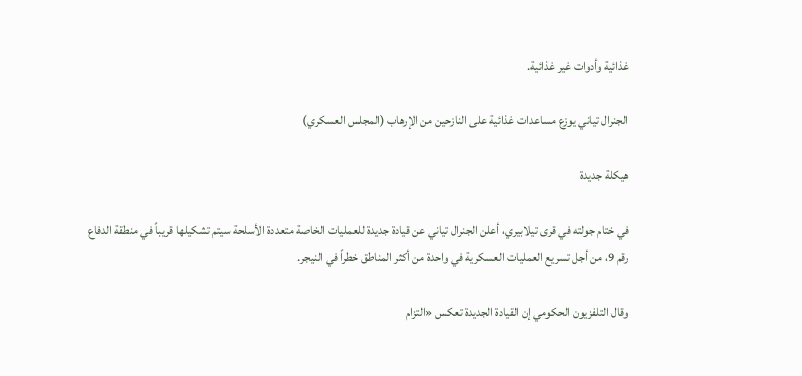غذائية وأدوات غير غذائية.

الجنرال تياني يوزع مساعدات غذائية على النازحين من الإرهاب (المجلس العسكري)

هيكلة جديدة

في ختام جولته في قرى تيلابيري، أعلن الجنرال تياني عن قيادة جديدة للعمليات الخاصة متعددة الأسلحة سيتم تشكيلها قريباً في منطقة الدفاع رقم 9، من أجل تسريع العمليات العسكرية في واحدة من أكثر المناطق خطراً في النيجر.

وقال التلفزيون الحكومي إن القيادة الجديدة تعكس «التزام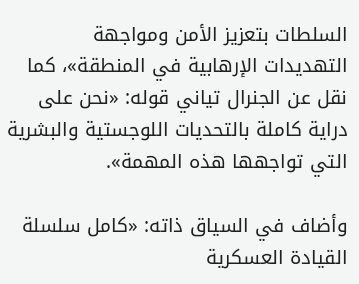السلطات بتعزيز الأمن ومواجهة التهديدات الإرهابية في المنطقة»، كما نقل عن الجنرال تياني قوله: «نحن على دراية كاملة بالتحديات اللوجستية والبشرية التي تواجهها هذه المهمة».

وأضاف في السياق ذاته: «كامل سلسلة القيادة العسكرية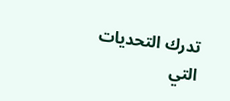تدرك التحديات التي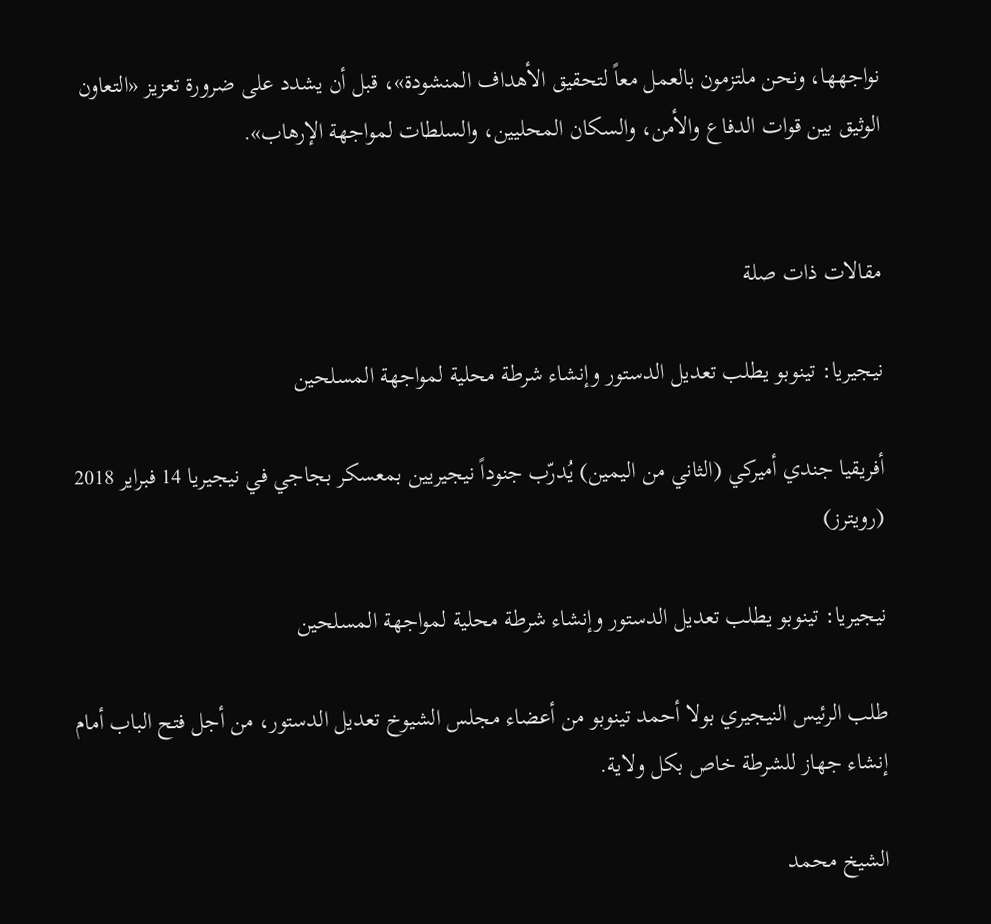نواجهها، ونحن ملتزمون بالعمل معاً لتحقيق الأهداف المنشودة»، قبل أن يشدد على ضرورة تعزيز «التعاون الوثيق بين قوات الدفاع والأمن، والسكان المحليين، والسلطات لمواجهة الإرهاب».


مقالات ذات صلة

نيجيريا: تينوبو يطلب تعديل الدستور وإنشاء شرطة محلية لمواجهة المسلحين

أفريقيا جندي أميركي (الثاني من اليمين) يُدرّب جنوداً نيجيريين بمعسكر بجاجي في نيجيريا 14 فبراير 2018 (رويترز)

نيجيريا: تينوبو يطلب تعديل الدستور وإنشاء شرطة محلية لمواجهة المسلحين

طلب الرئيس النيجيري بولا أحمد تينوبو من أعضاء مجلس الشيوخ تعديل الدستور، من أجل فتح الباب أمام إنشاء جهاز للشرطة خاص بكل ولاية.

الشيخ محمد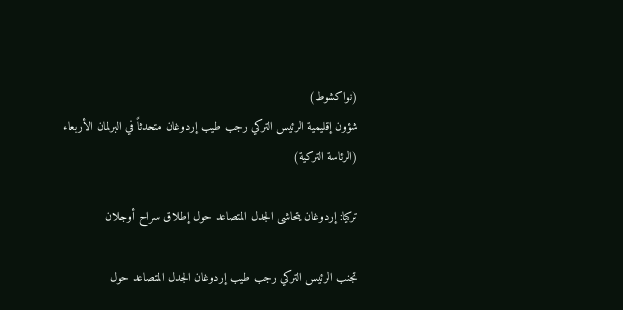(نواكشوط)
شؤون إقليمية الرئيس التركي رجب طيب إردوغان متحدثاً في البرلمان الأربعاء (الرئاسة التركية)

تركيا: إردوغان يتحاشى الجدل المتصاعد حول إطلاق سراح أوجلان

تجنب الرئيس التركي رجب طيب إردوغان الجدل المتصاعد حول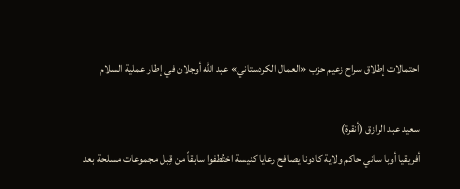احتمالات إطلاق سراح زعيم حزب «العمال الكردستاني» عبد الله أوجلان في إطار عملية السلام

سعيد عبد الرازق (أنقرة)
أفريقيا أوبا ساني حاكم ولاية كادونا يصافح رعايا كنيسة اختُطفوا سابقاً من قِبل مجموعات مسلحة بعد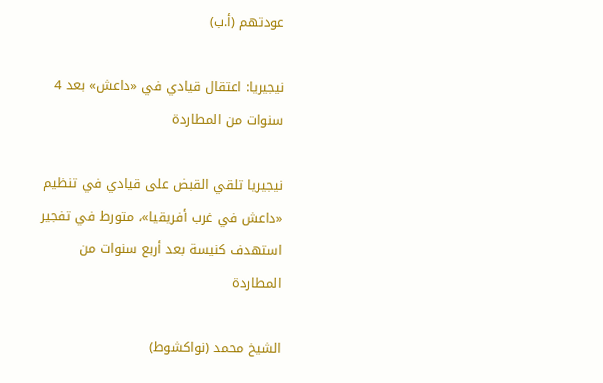عودتهم (أ.ب)

نيجيريا: اعتقال قيادي في «داعش» بعد 4 سنوات من المطاردة

نيجيريا تلقي القبض على قيادي في تنظيم «داعش في غرب أفريقيا»، متورط في تفجير استهدف كنيسة بعد أربع سنوات من المطاردة

الشيخ محمد (نواكشوط)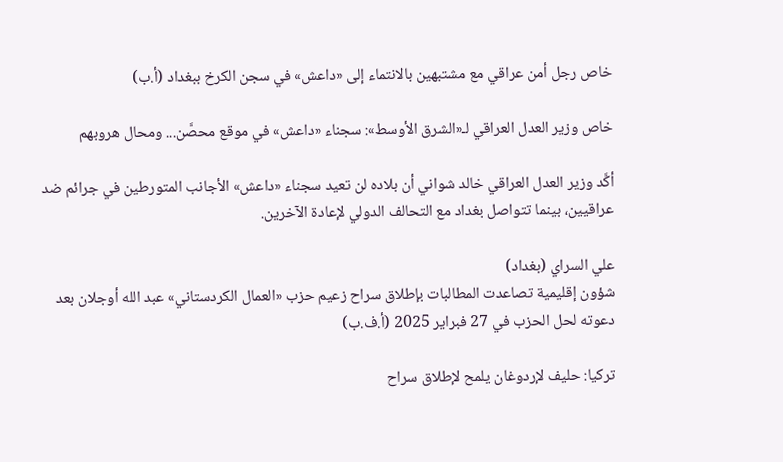خاص رجل أمن عراقي مع مشتبهين بالانتماء إلى «داعش» في سجن الكرخ ببغداد (أ.ب)

خاص وزير العدل العراقي لـ«الشرق الأوسط»: سجناء «داعش» في موقع محصَّن... ومحال هروبهم

أكَّد وزير العدل العراقي خالد شواني أن بلاده لن تعيد سجناء «داعش» الأجانب المتورطين في جرائم ضد عراقيين، بينما تتواصل بغداد مع التحالف الدولي لإعادة الآخرين.

علي السراي (بغداد)
شؤون إقليمية تصاعدت المطالبات بإطلاق سراح زعيم حزب «العمال الكردستاني» عبد الله أوجلان بعد دعوته لحل الحزب في 27 فبراير 2025 (أ.ف.ب)

تركيا: حليف لإردوغان يلمح لإطلاق سراح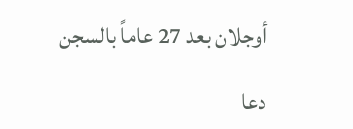أوجلان بعد 27 عاماً بالسجن

دعا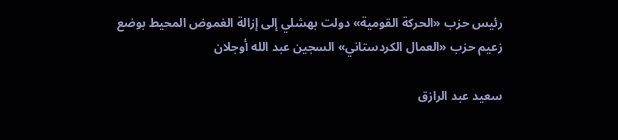رئيس حزب «الحركة القومية» دولت بهشلي إلى إزالة الغموض المحيط بوضع زعيم حزب «العمال الكردستاني» السجين عبد الله أوجلان

سعيد عبد الرازق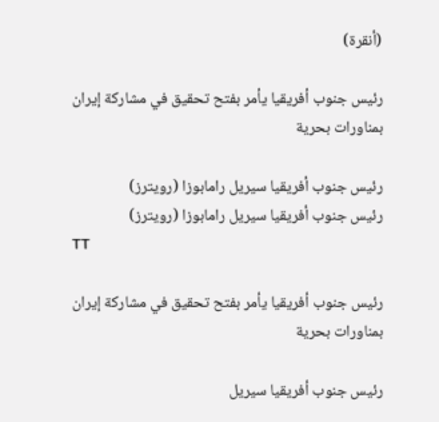(أنقرة)

رئيس جنوب أفريقيا يأمر بفتح تحقيق في مشاركة إيران بمناورات بحرية

رئيس جنوب أفريقيا سيريل رامابوزا (رويترز)
رئيس جنوب أفريقيا سيريل رامابوزا (رويترز)
TT

رئيس جنوب أفريقيا يأمر بفتح تحقيق في مشاركة إيران بمناورات بحرية

رئيس جنوب أفريقيا سيريل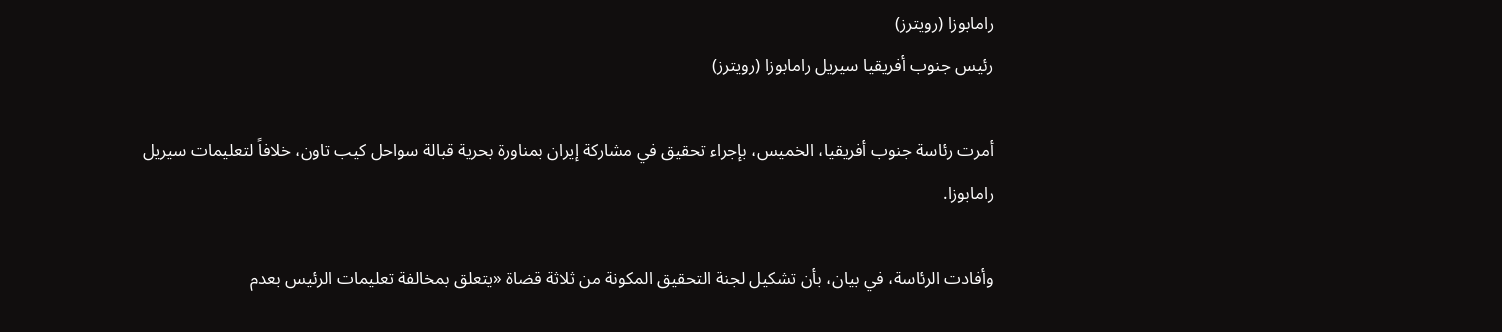رامابوزا (رويترز)
رئيس جنوب أفريقيا سيريل رامابوزا (رويترز)

أمرت رئاسة جنوب أفريقيا، الخميس، بإجراء تحقيق في مشاركة إيران بمناورة بحرية قبالة سواحل كيب تاون، خلافاً لتعليمات سيريل رامابوزا.

وأفادت الرئاسة، في بيان، بأن تشكيل لجنة التحقيق المكونة من ثلاثة قضاة «يتعلق بمخالفة تعليمات الرئيس بعدم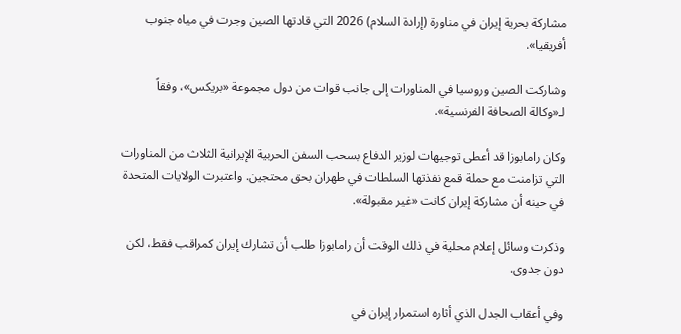مشاركة بحرية إيران في مناورة (إرادة السلام) 2026 التي قادتها الصين وجرت في مياه جنوب أفريقيا».

وشاركت الصين وروسيا في المناورات إلى جانب قوات من دول مجموعة «بريكس»، وفقاً لـ«وكالة الصحافة الفرنسية».

وكان رامابوزا قد أعطى توجيهات لوزير الدفاع بسحب السفن الحربية الإيرانية الثلاث من المناورات التي تزامنت مع حملة قمع نفذتها السلطات في طهران بحق محتجين. واعتبرت الولايات المتحدة في حينه أن مشاركة إيران كانت «غير مقبولة».

وذكرت وسائل إعلام محلية في ذلك الوقت أن رامابوزا طلب أن تشارك إيران كمراقب فقط، لكن دون جدوى.

وفي أعقاب الجدل الذي أثاره استمرار إيران في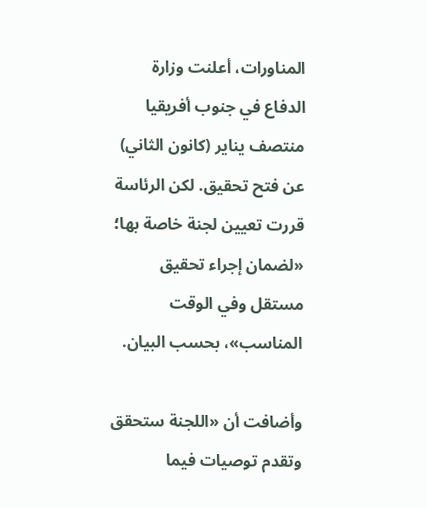المناورات، أعلنت وزارة الدفاع في جنوب أفريقيا منتصف يناير (كانون الثاني) عن فتح تحقيق. لكن الرئاسة قررت تعيين لجنة خاصة بها؛ «لضمان إجراء تحقيق مستقل وفي الوقت المناسب»، بحسب البيان.

وأضافت أن «اللجنة ستحقق وتقدم توصيات فيما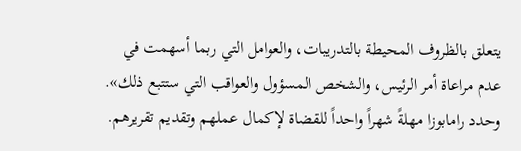يتعلق بالظروف المحيطة بالتدريبات، والعوامل التي ربما أسهمت في عدم مراعاة أمر الرئيس، والشخص المسؤول والعواقب التي ستتبع ذلك». وحدد رامابوزا مهلةً شهراً واحداً للقضاة لإكمال عملهم وتقديم تقريرهم.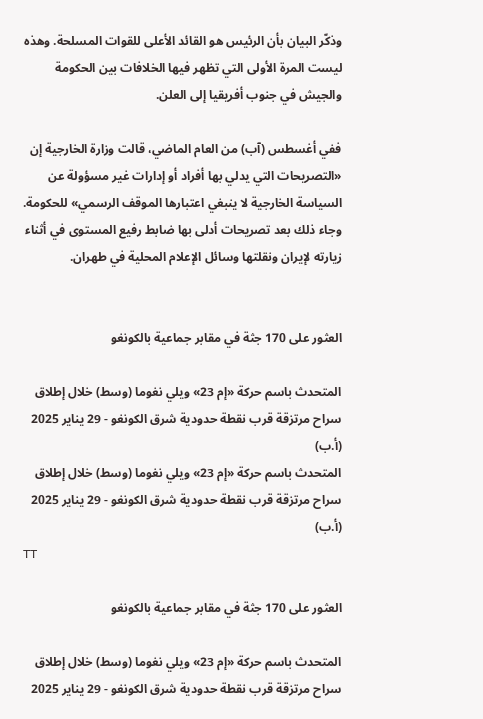وذكّر البيان بأن الرئيس هو القائد الأعلى للقوات المسلحة. وهذه ليست المرة الأولى التي تظهر فيها الخلافات بين الحكومة والجيش في جنوب أفريقيا إلى العلن.

ففي أغسطس (آب) من العام الماضي، قالت وزارة الخارجية إن «التصريحات التي يدلي بها أفراد أو إدارات غير مسؤولة عن السياسة الخارجية لا ينبغي اعتبارها الموقف الرسمي» للحكومة. وجاء ذلك بعد تصريحات أدلى بها ضابط رفيع المستوى في أثناء زيارته لإيران ونقلتها وسائل الإعلام المحلية في طهران.


العثور على 170 جثة في مقابر جماعية بالكونغو

المتحدث باسم حركة «إم 23» ويلي نغوما (وسط) خلال إطلاق سراح مرتزقة قرب نقطة حدودية شرق الكونغو - 29 يناير 2025 (أ.ب)
المتحدث باسم حركة «إم 23» ويلي نغوما (وسط) خلال إطلاق سراح مرتزقة قرب نقطة حدودية شرق الكونغو - 29 يناير 2025 (أ.ب)
TT

العثور على 170 جثة في مقابر جماعية بالكونغو

المتحدث باسم حركة «إم 23» ويلي نغوما (وسط) خلال إطلاق سراح مرتزقة قرب نقطة حدودية شرق الكونغو - 29 يناير 2025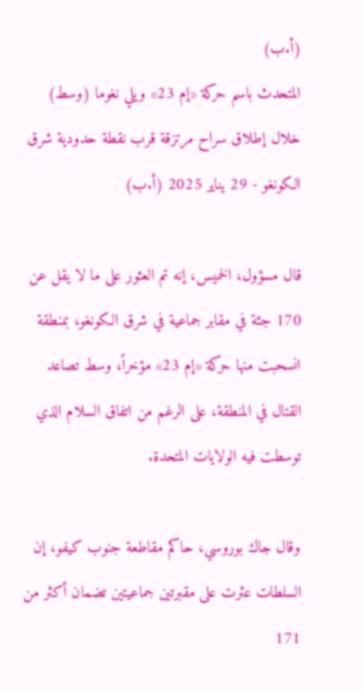(أ.ب)
المتحدث باسم حركة «إم 23» ويلي نغوما (وسط) خلال إطلاق سراح مرتزقة قرب نقطة حدودية شرق الكونغو - 29 يناير 2025 (أ.ب)

قال مسؤول، الخميس، إنه تم العثور على ما لا يقل عن 170 جثة في مقابر جماعية في شرق الكونغو، بمنطقة انسحبت منها حركة «إم 23» مؤخراً، وسط تصاعد القتال في المنطقة، على الرغم من اتفاق السلام الذي توسطت فيه الولايات المتحدة.

وقال جاك بوروسي، حاكم مقاطعة جنوب كيفو، إن السلطات عثرت على مقبرتين جماعيتين تضمان أكثر من 171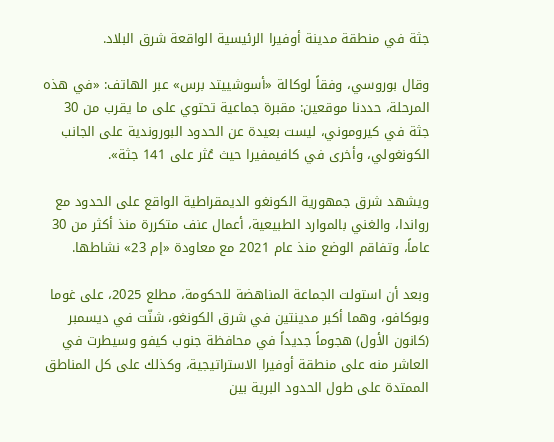جثة في منطقة مدينة أوفيرا الرئيسية الواقعة شرق البلاد.

وقال بوروسي، وفقاً لوكالة «أسوشييتد برس» عبر الهاتف: «في هذه المرحلة، حددنا موقعين: مقبرة جماعية تحتوي على ما يقرب من 30 جثة في كيروموني، ليست بعيدة عن الحدود البوروندية على الجانب الكونغولي، وأخرى في كافيمفيرا حيث عُثر على 141 جثة».

ويشهد شرق جمهورية الكونغو الديمقراطية الواقع على الحدود مع رواندا، والغني بالموارد الطبيعية، أعمال عنف متكررة منذ أكثر من 30 عاماً، وتفاقم الوضع منذ عام 2021 مع معاودة «إم 23» نشاطها.

وبعد أن استولت الجماعة المناهضة للحكومة، مطلع 2025، على غوما وبوكافو، وهما أكبر مدينتين في شرق الكونغو، شنّت في ديسمبر (كانون الأول) هجوماً جديداً في محافظة جنوب كيفو وسيطرت في العاشر منه على منطقة أوفيرا الاستراتيجية، وكذلك على كل المناطق الممتدة على طول الحدود البرية بين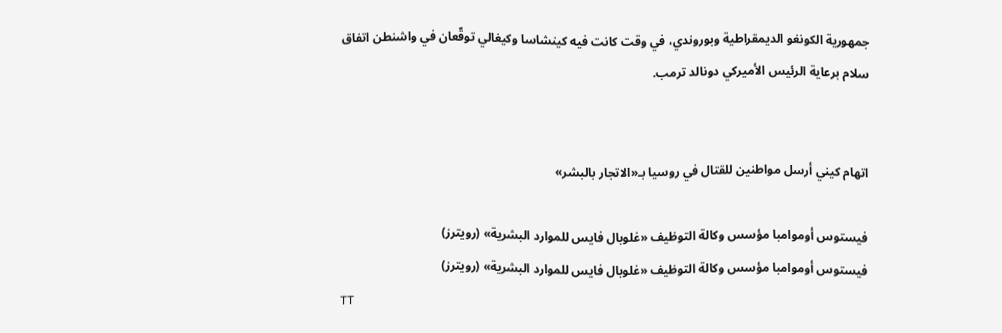جمهورية الكونغو الديمقراطية وبوروندي، في وقت كانت فيه كينشاسا وكيغالي توقّعان في واشنطن اتفاق سلام برعاية الرئيس الأميركي دونالد ترمب.


اتهام كيني أرسل مواطنين للقتال في روسيا بـ«الاتجار بالبشر»

فيستوس أوموامبا مؤسس وكالة التوظيف «غلوبال فايس للموارد البشرية» (رويترز)
فيستوس أوموامبا مؤسس وكالة التوظيف «غلوبال فايس للموارد البشرية» (رويترز)
TT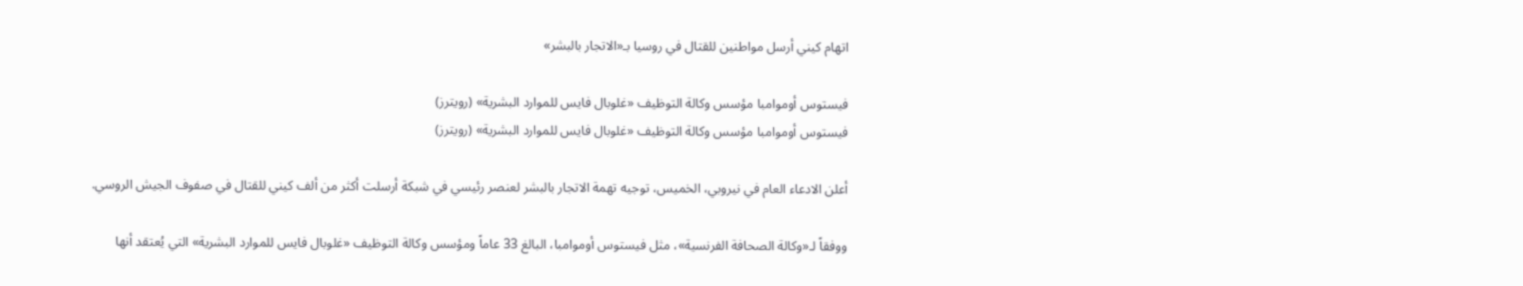اتهام كيني أرسل مواطنين للقتال في روسيا بـ«الاتجار بالبشر»

فيستوس أوموامبا مؤسس وكالة التوظيف «غلوبال فايس للموارد البشرية» (رويترز)
فيستوس أوموامبا مؤسس وكالة التوظيف «غلوبال فايس للموارد البشرية» (رويترز)

أعلن الادعاء العام في نيروبي، الخميس، توجيه تهمة الاتجار بالبشر لعنصر رئيسي في شبكة أرسلت أكثر من ألف كيني للقتال في صفوف الجيش الروسي.

ووفقاً لـ«وكالة الصحافة الفرنسية»، مثل فيستوس أوموامبا، البالغ 33 عاماً ومؤسس وكالة التوظيف «غلوبال فايس للموارد البشرية» التي يُعتقد أنها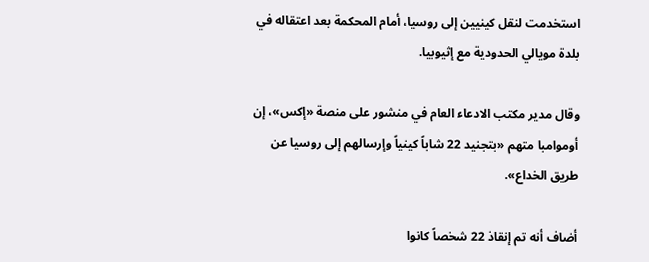استخدمت لنقل كينيين إلى روسيا، أمام المحكمة بعد اعتقاله في بلدة مويالي الحدودية مع إثيوبيا.

وقال مدير مكتب الادعاء العام في منشور على منصة «إكس»، إن أوموامبا متهم «بتجنيد 22 شاباً كينياً وإرسالهم إلى روسيا عن طريق الخداع».

أضاف أنه تم إنقاذ 22 شخصاً كانوا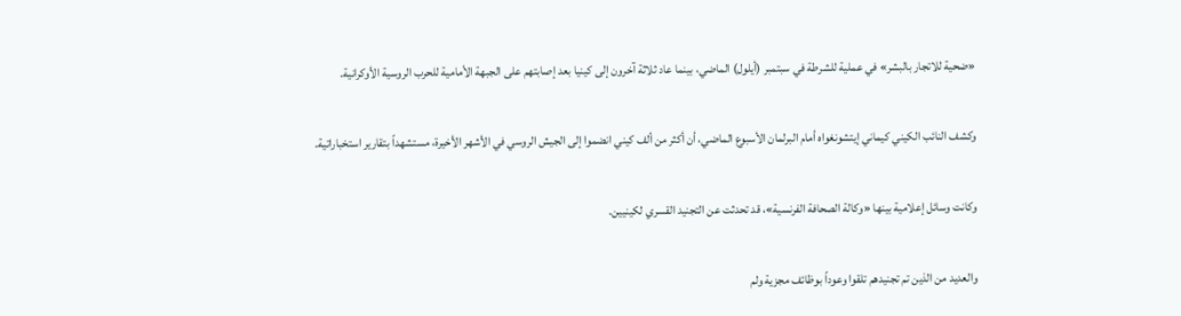«ضحية للاتجار بالبشر» في عملية للشرطة في سبتمبر (أيلول) الماضي، بينما عاد ثلاثة آخرون إلى كينيا بعد إصابتهم على الجبهة الأمامية للحرب الروسية الأوكرانية.

وكشف النائب الكيني كيماني إيتشونغواه أمام البرلمان الأسبوع الماضي، أن أكثر من ألف كيني انضموا إلى الجيش الروسي في الأشهر الأخيرة، مستشهداً بتقارير استخباراتية.

وكانت وسائل إعلامية بينها «وكالة الصحافة الفرنسية»، قد تحدثت عن التجنيد القسري لكينيين.

والعديد من الذين تم تجنيدهم تلقوا وعوداً بوظائف مجزية ولم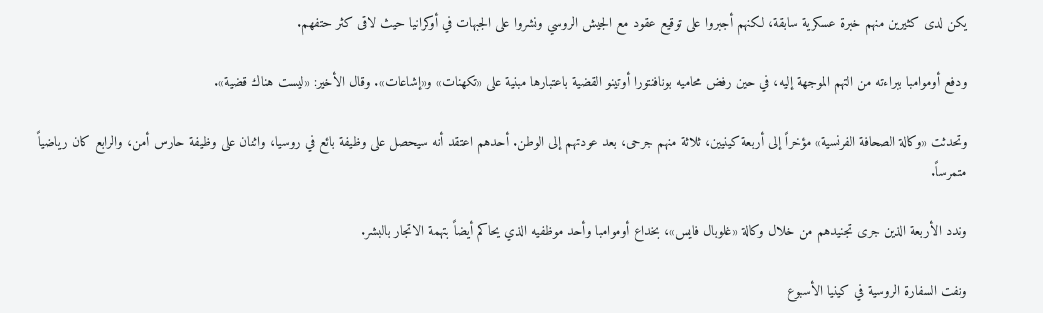يكن لدى كثيرين منهم خبرة عسكرية سابقة، لكنهم أجبروا على توقيع عقود مع الجيش الروسي ونشروا على الجبهات في أوكرانيا حيث لاقى كثر حتفهم.

ودفع أوموامبا ببراءته من التهم الموجهة إليه، في حين رفض محاميه بونافنتورا أوتينو القضية باعتبارها مبنية على «تكهنات» و«إشاعات». وقال الأخير: «ليست هناك قضية».

وتحدثت «وكالة الصحافة الفرنسية» مؤخراً إلى أربعة كينيين، ثلاثة منهم جرحى، بعد عودتهم إلى الوطن. أحدهم اعتقد أنه سيحصل على وظيفة بائع في روسيا، واثنان على وظيفة حارس أمن، والرابع كان رياضياً متمرساً.

وندد الأربعة الذين جرى تجنيدهم من خلال وكالة «غلوبال فايس»، بخداع أوموامبا وأحد موظفيه الذي يحاكم أيضاً بتهمة الاتجار بالبشر.

ونفت السفارة الروسية في كينيا الأسبوع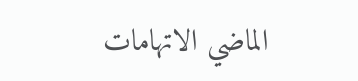الماضي الاتهامات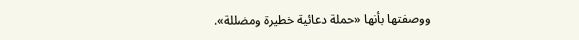ووصفتها بأنها «حملة دعائية خطيرة ومضللة».